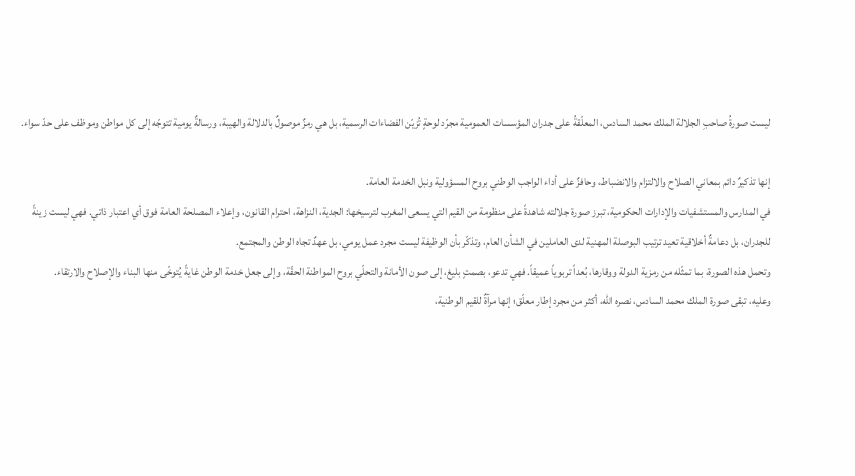ليست صورةُ صاحبِ الجلالة الملك محمد السادس، المعلّقةُ على جدران المؤسسات العمومية مجرّد لوحةٍ تُزيّن الفضاءات الرسمية، بل هي رمزٌ موصولٌ بالدلالة والهيبة، ورسالةٌ يومية تتوجّه إلى كل مواطن وموظف على حدّ سواء.

إنها تذكيرٌ دائم بمعاني الصلاح والالتزام والانضباط، وحافزٌ على أداء الواجب الوطني بروح المسؤولية ونبل الخدمة العامة.
في المدارس والمستشفيات والإدارات الحكومية، تبرز صورة جلالته شاهدةً على منظومة من القيم التي يسعى المغرب لترسيخها: الجدية، النزاهة، احترام القانون، وإعلاء المصلحة العامة فوق أي اعتبار ذاتي. فهي ليست زينةً للجدران، بل دعامةٌ أخلاقية تعيد ترتيب البوصلة المهنية لدى العاملين في الشأن العام، وتذكّر بأن الوظيفة ليست مجرد عمل يومي، بل عهدٌ تجاه الوطن والمجتمع.
وتحمل هذه الصورة، بما تمثّله من رمزية الدولة ووقارها، بُعداً تربوياً عميقاً. فهي تدعو، بصمتٍ بليغ، إلى صون الأمانة والتحلّي بروح المواطنة الحقّة، وإلى جعل خدمة الوطن غايةً يُتوخّى منها البناء والإصلاح والارتقاء.
وعليه، تبقى صورة الملك محمد السادس، نصره الله، أكثر من مجرد إطار معلّق؛ إنها مرآةٌ للقيم الوطنية،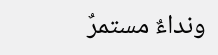ونداءٌ مستمرٌ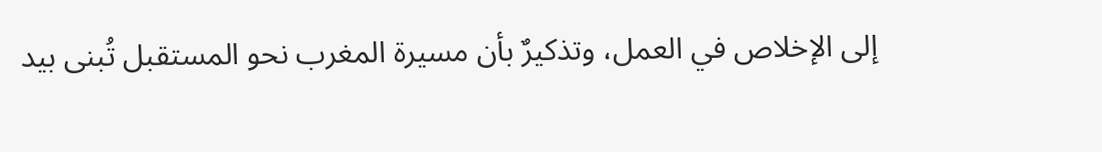إلى الإخلاص في العمل، وتذكيرٌ بأن مسيرة المغرب نحو المستقبل تُبنى بيد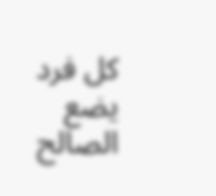كل فرد يضع الصالح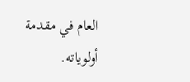العام في مقدمة أولوياته.